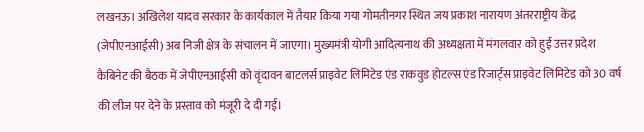लखनऊ। अखिलेश यादव सरकार के कार्यकाल में तैयार किया गया गोमतीनगर स्थित जय प्रकाश नारायण अंतरराष्ट्रीय केंद्र (जेपीएनआईसी) अब निजी क्षेत्र के संचालन में जाएगा। मुख्यमंत्री योगी आदित्यनाथ की अध्यक्षता में मंगलवार को हुई उत्तर प्रदेश कैबिनेट की बैठक में जेपीएनआईसी को वृंदावन बाटलर्स प्राइवेट लिमिटेड एंड राकवुड होटल्स एंड रिजार्ट्स प्राइवेट लिमिटेड को 30 वर्ष की लीज पर देने के प्रस्ताव को मंजूरी दे दी गई।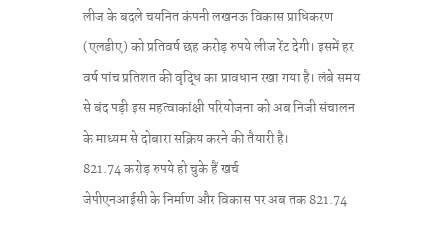लीज के बदले चयनित कंपनी लखनऊ विकास प्राधिकरण (एलडीए) को प्रतिवर्ष छह करोड़ रुपये लीज रेंट देगी। इसमें हर वर्ष पांच प्रतिशत की वृद्धि का प्रावधान रखा गया है। लंबे समय से बंद पड़ी इस महत्वाकांक्षी परियोजना को अब निजी संचालन के माध्यम से दोबारा सक्रिय करने की तैयारी है।
821.74 करोड़ रुपये हो चुके हैं खर्च
जेपीएनआईसी के निर्माण और विकास पर अब तक 821.74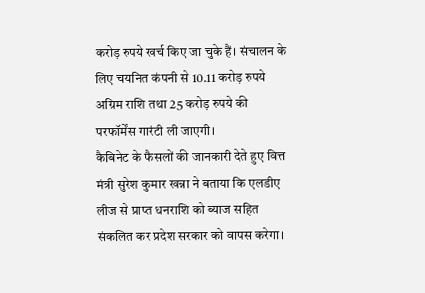करोड़ रुपये खर्च किए जा चुके हैं। संचालन के लिए चयनित कंपनी से 10.11 करोड़ रुपये अग्रिम राशि तथा 25 करोड़ रुपये की परफॉर्मेंस गारंटी ली जाएगी।
कैबिनेट के फैसलों की जानकारी देते हुए वित्त मंत्री सुरेश कुमार खन्ना ने बताया कि एलडीए लीज से प्राप्त धनराशि को ब्याज सहित संकलित कर प्रदेश सरकार को वापस करेगा।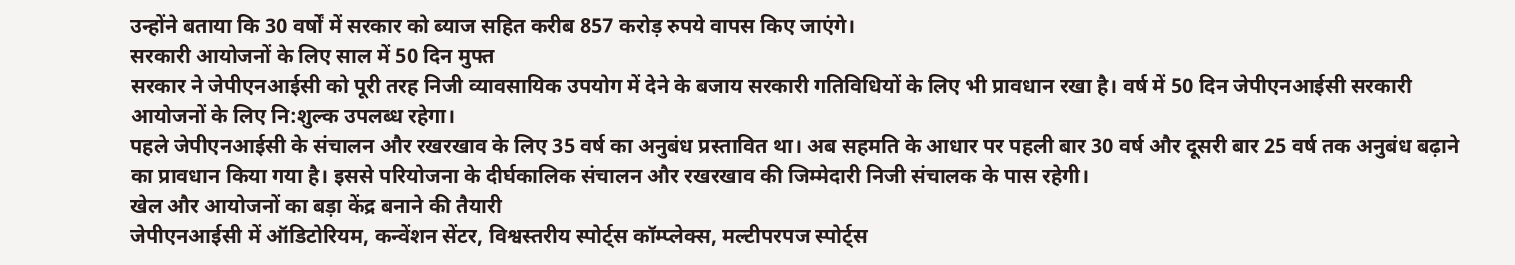उन्होंने बताया कि 30 वर्षों में सरकार को ब्याज सहित करीब 857 करोड़ रुपये वापस किए जाएंगे।
सरकारी आयोजनों के लिए साल में 50 दिन मुफ्त
सरकार ने जेपीएनआईसी को पूरी तरह निजी व्यावसायिक उपयोग में देने के बजाय सरकारी गतिविधियों के लिए भी प्रावधान रखा है। वर्ष में 50 दिन जेपीएनआईसी सरकारी आयोजनों के लिए नि:शुल्क उपलब्ध रहेगा।
पहले जेपीएनआईसी के संचालन और रखरखाव के लिए 35 वर्ष का अनुबंध प्रस्तावित था। अब सहमति के आधार पर पहली बार 30 वर्ष और दूसरी बार 25 वर्ष तक अनुबंध बढ़ाने का प्रावधान किया गया है। इससे परियोजना के दीर्घकालिक संचालन और रखरखाव की जिम्मेदारी निजी संचालक के पास रहेगी।
खेल और आयोजनों का बड़ा केंद्र बनाने की तैयारी
जेपीएनआईसी में ऑडिटोरियम, कन्वेंशन सेंटर, विश्वस्तरीय स्पोर्ट्स कॉम्प्लेक्स, मल्टीपरपज स्पोर्ट्स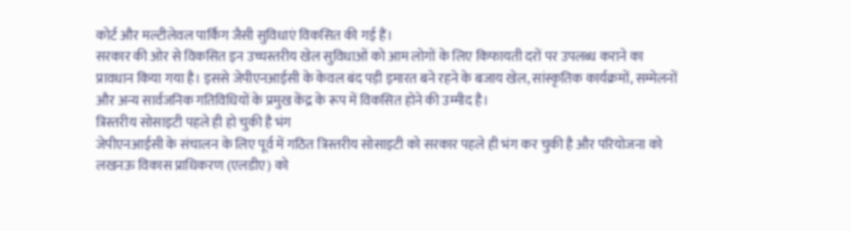कोर्ट और मल्टीलेवल पार्किंग जैसी सुविधाएं विकसित की गई हैं।
सरकार की ओर से विकसित इन उच्चस्तरीय खेल सुविधाओं को आम लोगों के लिए किफायती दरों पर उपलब्ध कराने का प्रावधान किया गया है। इससे जेपीएनआईसी के केवल बंद पड़ी इमारत बने रहने के बजाय खेल, सांस्कृतिक कार्यक्रमों, सम्मेलनों और अन्य सार्वजनिक गतिविधियों के प्रमुख केंद्र के रूप में विकसित होने की उम्मीद है।
त्रिस्तरीय सोसाइटी पहले ही हो चुकी है भंग
जेपीएनआईसी के संचालन के लिए पूर्व में गठित त्रिस्तरीय सोसाइटी को सरकार पहले ही भंग कर चुकी है और परियोजना को लखनऊ विकास प्राधिकरण (एलडीए) को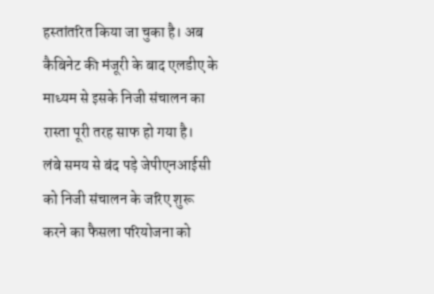हस्तांतरित किया जा चुका है। अब कैबिनेट की मंजूरी के बाद एलडीए के माध्यम से इसके निजी संचालन का रास्ता पूरी तरह साफ हो गया है।
लंबे समय से बंद पड़े जेपीएनआईसी को निजी संचालन के जरिए शुरू करने का फैसला परियोजना को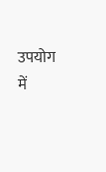उपयोग में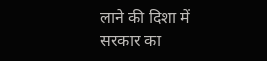लाने की दिशा में सरकार का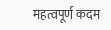महत्वपूर्ण कदम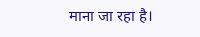माना जा रहा है।